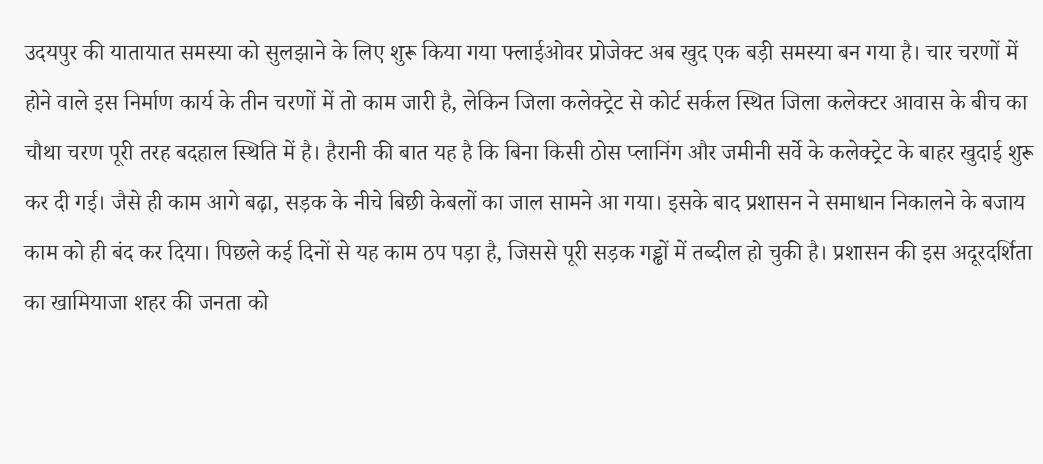उदयपुर की यातायात समस्या को सुलझाने के लिए शुरू किया गया फ्लाईओवर प्रोजेक्ट अब खुद एक बड़ी समस्या बन गया है। चार चरणों में होने वाले इस निर्माण कार्य के तीन चरणों में तो काम जारी है, लेकिन जिला कलेक्ट्रेट से कोर्ट सर्कल स्थित जिला कलेक्टर आवास के बीच का चौथा चरण पूरी तरह बदहाल स्थिति में है। हैरानी की बात यह है कि बिना किसी ठोस प्लानिंग और जमीनी सर्वे के कलेक्ट्रेट के बाहर खुदाई शुरू कर दी गई। जैसे ही काम आगे बढ़ा, सड़क के नीचे बिछी केबलों का जाल सामने आ गया। इसके बाद प्रशासन ने समाधान निकालने के बजाय काम को ही बंद कर दिया। पिछले कई दिनों से यह काम ठप पड़ा है, जिससे पूरी सड़क गड्ढों में तब्दील हो चुकी है। प्रशासन की इस अदूरदर्शिता का खामियाजा शहर की जनता को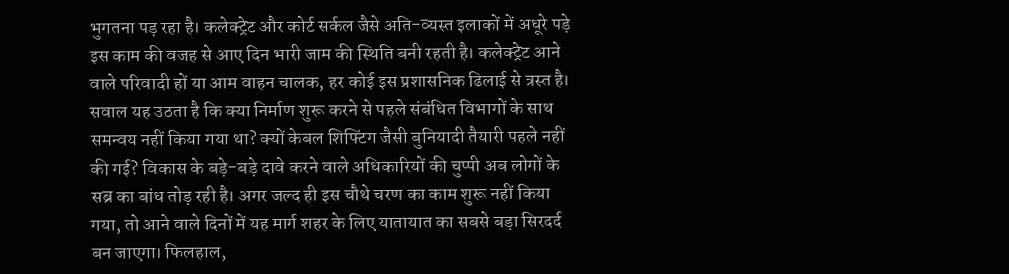भुगतना पड़ रहा है। कलेक्ट्रेट और कोर्ट सर्कल जैसे अति-व्यस्त इलाकों में अधूरे पड़े इस काम की वजह से आए दिन भारी जाम की स्थिति बनी रहती है। कलेक्ट्रेट आने वाले परिवादी हों या आम वाहन चालक, हर कोई इस प्रशासनिक ढिलाई से त्रस्त है। सवाल यह उठता है कि क्या निर्माण शुरू करने से पहले संबंधित विभागों के साथ समन्वय नहीं किया गया था? क्यों केबल शिफ्टिंग जैसी बुनियादी तैयारी पहले नहीं की गई? विकास के बड़े-बड़े दावे करने वाले अधिकारियों की चुप्पी अब लोगों के सब्र का बांध तोड़ रही है। अगर जल्द ही इस चौथे चरण का काम शुरू नहीं किया गया, तो आने वाले दिनों में यह मार्ग शहर के लिए यातायात का सबसे बड़ा सिरदर्द बन जाएगा। फिलहाल,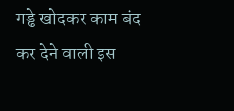गड्ढे खोदकर काम बंद कर देने वाली इस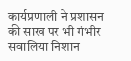कार्यप्रणाली ने प्रशासन की साख पर भी गंभीर सवालिया निशान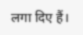लगा दिए हैं।